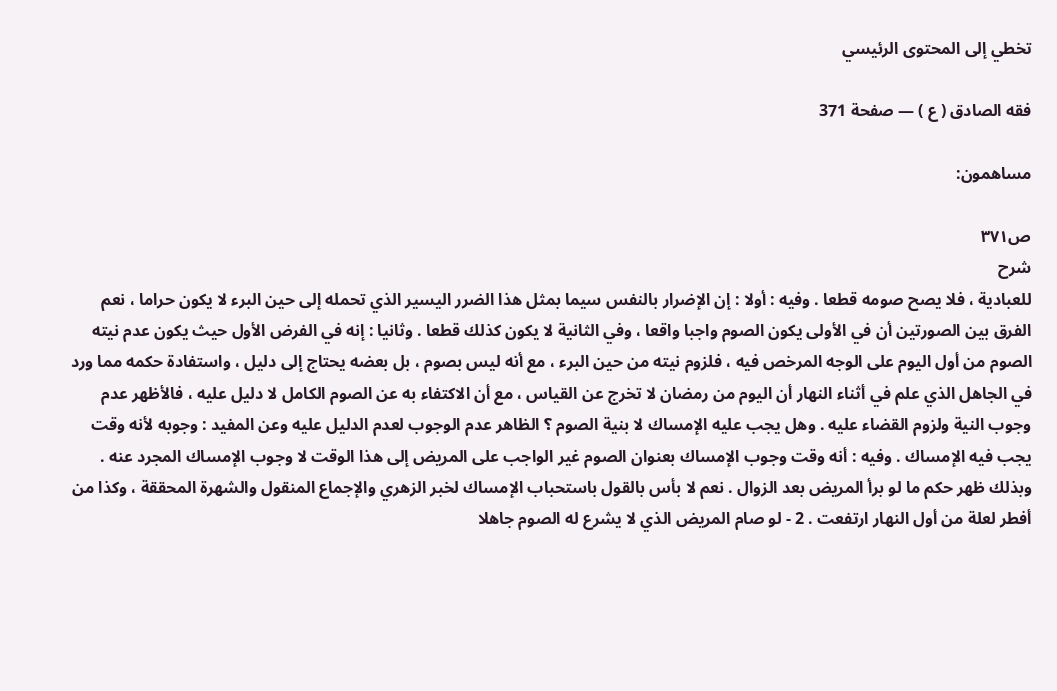تخطي إلى المحتوى الرئيسي

فقه الصادق ( ع ) — صفحة 371

مساهمون:

ص٣٧١
شرح
للعبادية ، فلا يصح صومه قطعا . وفيه : أولا : إن الإضرار بالنفس سيما بمثل هذا الضرر اليسير الذي تحمله إلى حين البرء لا يكون حراما ، نعم الفرق بين الصورتين أن في الأولى يكون الصوم واجبا واقعا ، وفي الثانية لا يكون كذلك قطعا . وثانيا : إنه في الفرض الأول حيث يكون عدم نيته الصوم من أول اليوم على الوجه المرخص فيه ، فلزوم نيته من حين البرء ، مع أنه ليس بصوم ، بل بعضه يحتاج إلى دليل ، واستفادة حكمه مما ورد في الجاهل الذي علم في أثناء النهار أن اليوم من رمضان لا تخرج عن القياس ، مع أن الاكتفاء به عن الصوم الكامل لا دليل عليه ، فالأظهر عدم وجوب النية ولزوم القضاء عليه . وهل يجب عليه الإمساك لا بنية الصوم ؟ الظاهر عدم الوجوب لعدم الدليل عليه وعن المفيد : وجوبه لأنه وقت يجب فيه الإمساك . وفيه : أنه وقت وجوب الإمساك بعنوان الصوم غير الواجب على المريض إلى هذا الوقت لا وجوب الإمساك المجرد عنه . وبذلك ظهر حكم ما لو برأ المريض بعد الزوال . نعم لا بأس بالقول باستحباب الإمساك لخبر الزهري والإجماع المنقول والشهرة المحققة ، وكذا من أفطر لعلة من أول النهار ارتفعت . 2 - لو صام المريض الذي لا يشرع له الصوم جاهلا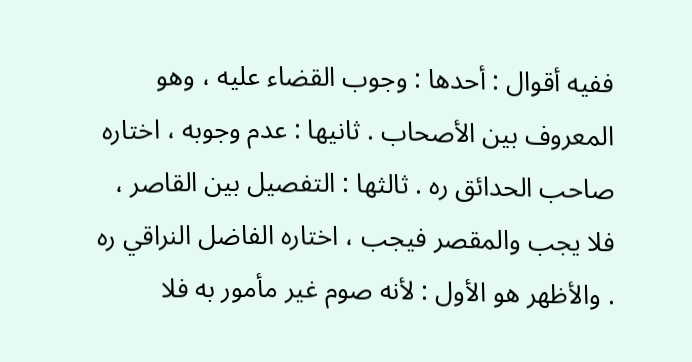ففيه أقوال : أحدها : وجوب القضاء عليه ، وهو المعروف بين الأصحاب . ثانيها : عدم وجوبه ، اختاره صاحب الحدائق ره . ثالثها : التفصيل بين القاصر ، فلا يجب والمقصر فيجب ، اختاره الفاضل النراقي ره . والأظهر هو الأول : لأنه صوم غير مأمور به فلا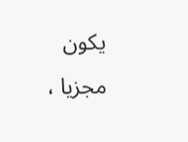يكون مجزيا ،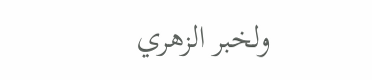ولخبر الزهري